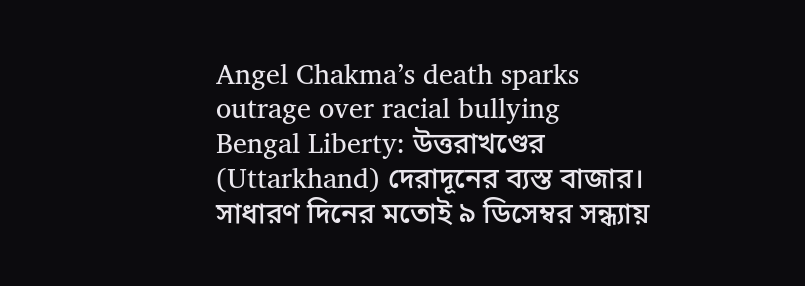Angel Chakma’s death sparks outrage over racial bullying
Bengal Liberty: উত্তরাখণ্ডের (Uttarkhand) দেরাদূনের ব্যস্ত বাজার। সাধারণ দিনের মতোই ৯ ডিসেম্বর সন্ধ্যায়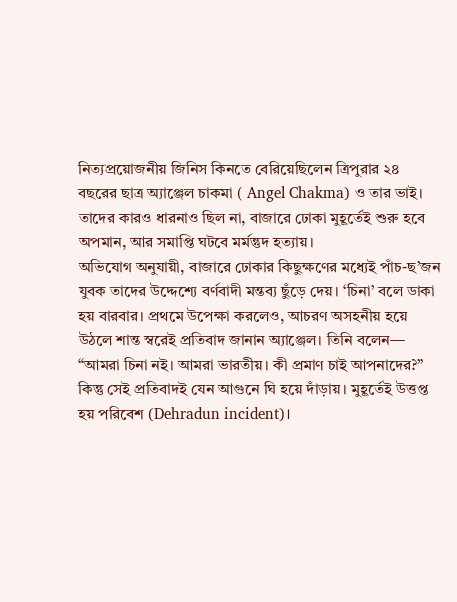নিত্যপ্রয়োজনীয় জিনিস কিনতে বেরিয়েছিলেন ত্রিপুরার ২৪ বছরের ছাত্র অ্যাঞ্জেল চাকমা ( Angel Chakma) ও তার ভাই। তাদের কারও ধারনাও ছিল না, বাজারে ঢোকা মুহূর্তেই শুরু হবে অপমান, আর সমাপ্তি ঘটবে মর্মন্তুদ হত্যায়।
অভিযোগ অনুযায়ী, বাজারে ঢোকার কিছুক্ষণের মধ্যেই পাঁচ-ছ’জন যুবক তাদের উদ্দেশ্যে বর্ণবাদী মন্তব্য ছুঁড়ে দেয়। ‘চিনা’ বলে ডাকা হয় বারবার। প্রথমে উপেক্ষা করলেও, আচরণ অসহনীয় হয়ে উঠলে শান্ত স্বরেই প্রতিবাদ জানান অ্যাঞ্জেল। তিনি বলেন— “আমরা চিনা নই। আমরা ভারতীয়। কী প্রমাণ চাই আপনাদের?” কিন্তু সেই প্রতিবাদই যেন আগুনে ঘি হয়ে দাঁড়ায়। মুহূর্তেই উত্তপ্ত হয় পরিবেশ (Dehradun incident)।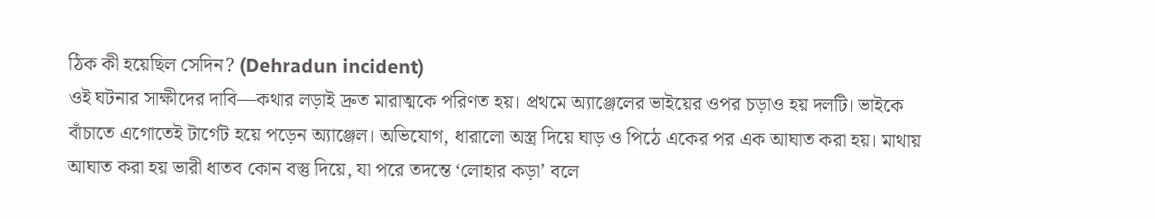ঠিক কী হয়েছিল সেদিন? (Dehradun incident)
ওই ঘটনার সাক্ষীদের দাবি—কথার লড়াই দ্রুত মারাত্মকে পরিণত হয়। প্রথমে অ্যাঞ্জেলের ভাইয়ের ওপর চড়াও হয় দলটি। ভাইকে বাঁচাতে এগোতেই টার্গেট হয়ে পড়েন অ্যাঞ্জেল। অভিযোগ, ধারালো অস্ত্র দিয়ে ঘাড় ও পিঠে একের পর এক আঘাত করা হয়। মাথায় আঘাত করা হয় ভারী ধাতব কোন বস্তু দিয়ে, যা পরে তদন্তে ‘লোহার কড়া’ বলে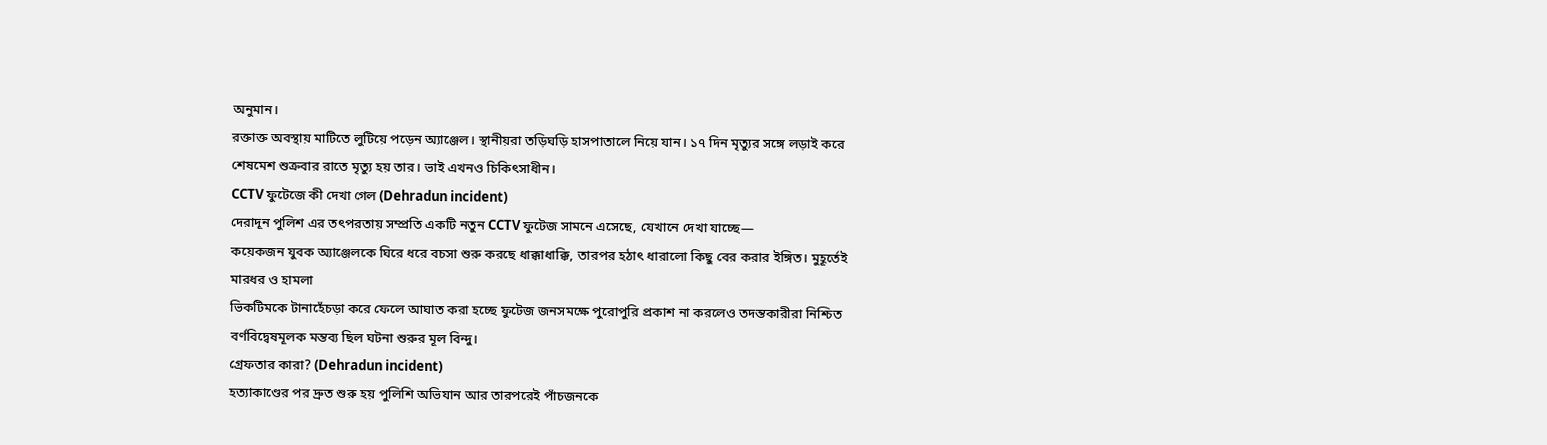অনুমান।
রক্তাক্ত অবস্থায় মাটিতে লুটিয়ে পড়েন অ্যাঞ্জেল। স্থানীয়রা তড়িঘড়ি হাসপাতালে নিয়ে যান। ১৭ দিন মৃত্যুর সঙ্গে লড়াই করে শেষমেশ শুক্রবার রাতে মৃত্যু হয় তার। ভাই এখনও চিকিৎসাধীন।
CCTV ফুটেজে কী দেখা গেল (Dehradun incident)
দেরাদূন পুলিশ এর তৎপরতায় সম্প্রতি একটি নতুন CCTV ফুটেজ সামনে এসেছে, যেখানে দেখা যাচ্ছে—
কয়েকজন যুবক অ্যাঞ্জেলকে ঘিরে ধরে বচসা শুরু করছে ধাক্কাধাক্কি, তারপর হঠাৎ ধারালো কিছু বের করার ইঙ্গিত। মুহূর্তেই মারধর ও হামলা
ভিকটিমকে টানাহেঁচড়া করে ফেলে আঘাত করা হচ্ছে ফুটেজ জনসমক্ষে পুরোপুরি প্রকাশ না করলেও তদন্তকারীরা নিশ্চিত বর্ণবিদ্বেষমূলক মন্তব্য ছিল ঘটনা শুরুর মূল বিন্দু।
গ্রেফতার কারা? (Dehradun incident)
হত্যাকাণ্ডের পর দ্রুত শুরু হয় পুলিশি অভিযান আর তারপরেই পাঁচজনকে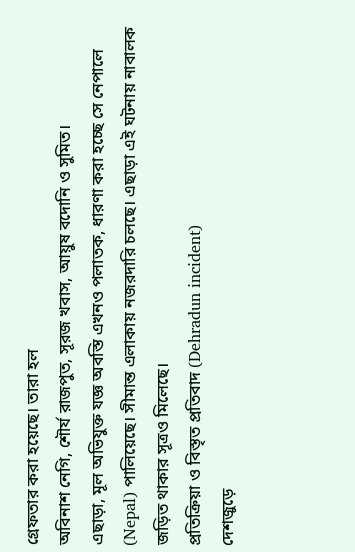গ্রেফতার করা হয়েছে। তারা হল
অবিনাশ নেগি, শৌর্য রাজপুত, সূরজ খবাস, আয়ুষ বদোনি ও সুমিত।
এছাড়া, মূল অভিযুক্ত যজ্ঞ অবস্তি এখনও পলাতক, ধারণা করা হচ্ছে সে নেপালে (Nepal) পালিয়েছে। সীমান্ত এলাকায় নজরদারি চলছে। এছাড়া এই ঘটনায় নাবালক জড়িত থাকার সূত্রও মিলেছে।
প্রতিক্রিয়া ও বিস্তৃত প্রতিবাদ (Dehradun incident)
দেশজুড়ে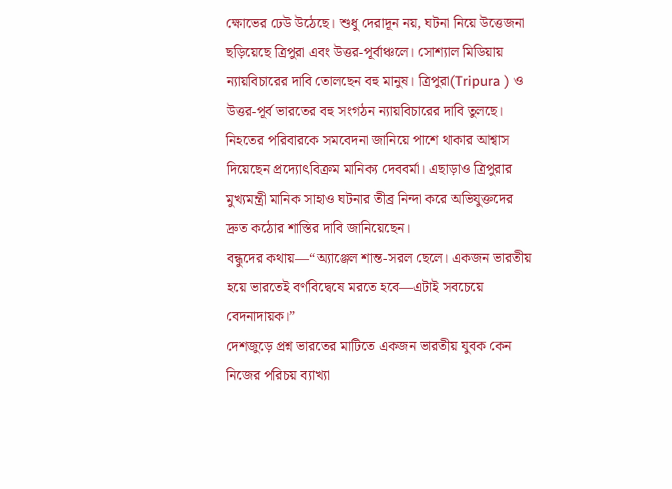ক্ষোভের ঢেউ উঠেছে। শুধু দেরাদূন নয়, ঘটনা নিয়ে উত্তেজনা ছড়িয়েছে ত্রিপুরা এবং উত্তর-পূর্বাঞ্চলে। সোশ্যাল মিডিয়ায় ন্যায়বিচারের দাবি তোলছেন বহু মানুষ। ত্রিপুরা(Tripura ) ও উত্তর-পূর্ব ভারতের বহু সংগঠন ন্যায়বিচারের দাবি তুলছে। নিহতের পরিবারকে সমবেদনা জানিয়ে পাশে থাকার আশ্বাস দিয়েছেন প্রদ্যোৎবিক্রম মানিক্য দেববর্মা। এছাড়াও ত্রিপুরার মুখ্যমন্ত্রী মানিক সাহাও ঘটনার তীব্র নিন্দা করে অভিযুক্তদের দ্রুত কঠোর শাস্তির দাবি জানিয়েছেন।
বন্ধুদের কথায়—“অ্যাঞ্জেল শান্ত-সরল ছেলে। একজন ভারতীয় হয়ে ভারতেই বর্ণবিদ্বেষে মরতে হবে—এটাই সবচেয়ে বেদনাদায়ক।”
দেশজুড়ে প্রশ্ন ভারতের মাটিতে একজন ভারতীয় যুবক কেন নিজের পরিচয় ব্যাখ্যা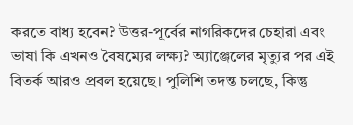করতে বাধ্য হবেন? উত্তর-পূর্বের নাগরিকদের চেহারা এবং ভাষা কি এখনও বৈষম্যের লক্ষ্য? অ্যাঞ্জেলের মৃত্যুর পর এই বিতর্ক আরও প্রবল হয়েছে। পুলিশি তদন্ত চলছে, কিন্তু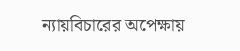ন্যায়বিচারের অপেক্ষায়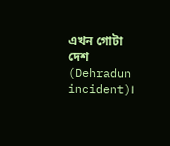এখন গোটা দেশ (Dehradun incident)।